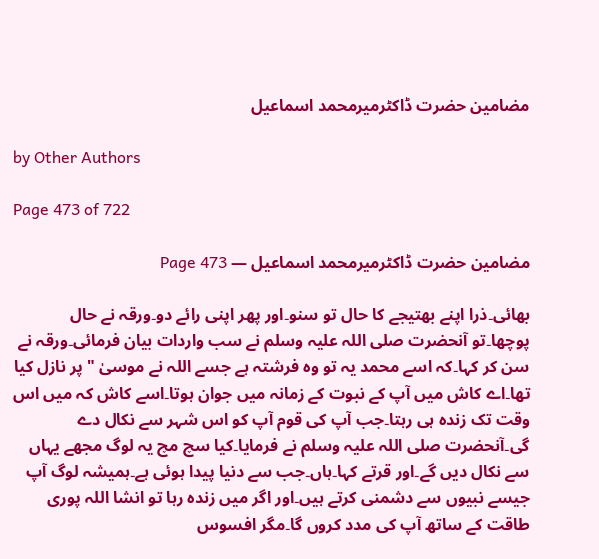مضامین حضرت ڈاکٹرمیرمحمد اسماعیل

by Other Authors

Page 473 of 722

مضامین حضرت ڈاکٹرمیرمحمد اسماعیل — Page 473

بھائی۔ذرا اپنے بھتیجے کا حال تو سنو۔اور پھر اپنی رائے دو۔ورقہ نے حال پوچھا۔تو آنحضرت صلی اللہ علیہ وسلم نے سب واردات بیان فرمائی۔ورقہ نے سن کر کہا۔کہ اسے محمد یہ تو وہ فرشتہ ہے جسے اللہ نے موسیٰ " پر نازل کیا تھا۔اے کاش میں آپ کے نبوت کے زمانہ میں جوان ہوتا۔اسے کاش کہ میں اس وقت تک زندہ ہی رہتا۔جب آپ کی قوم آپ کو اس شہر سے نکال دے گی۔آنحضرت صلی اللہ علیہ وسلم نے فرمایا۔کیا سچ مچ یہ لوگ مجھے یہاں سے نکال دیں گے۔اور قرتے کہا۔ہاں۔جب سے دنیا پیدا ہوئی ہے۔ہمیشہ لوگ آپ جیسے نبیوں سے دشمنی کرتے ہیں۔اور اگر میں زندہ رہا تو انشا اللہ پوری طاقت کے ساتھ آپ کی مدد کروں گا۔مگر افسوس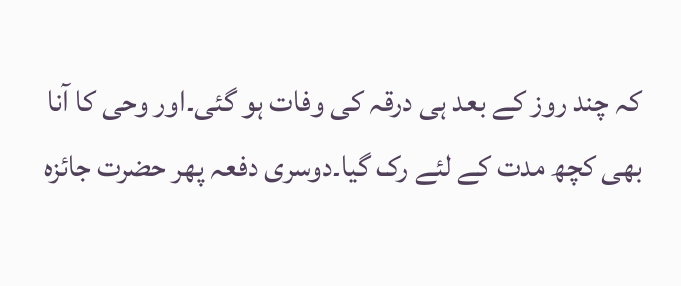کہ چند روز کے بعد ہی درقہ کی وفات ہو گئی۔اور وحی کا آنا بھی کچھ مدت کے لئے رک گیا۔دوسری دفعہ پھر حضرت جائزہ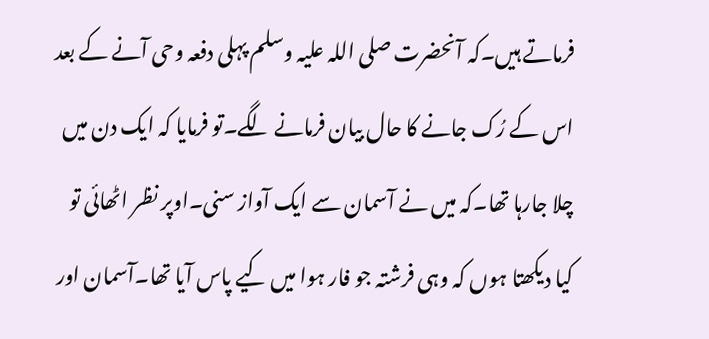فرماتے ہیں۔کہ آنحضرت صلی اللہ علیہ وسلم پہلی دفعہ وحی آنے کے بعد اس کے رُک جانے کا حال بیان فرمانے لگے۔تو فرمایا کہ ایک دن میں چلا جارہا تھا۔کہ میں نے آسمان سے ایک آواز سنی۔اوپر نظر اٹھائی تو کیا دیکھتا ہوں کہ وہی فرشتہ جو فار ہوا میں کیے پاس آیا تھا۔آسمان اور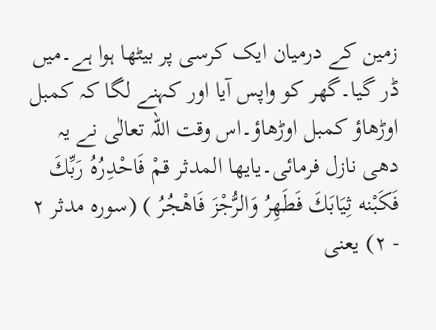زمین کے درمیان ایک کرسی پر بیٹھا ہوا ہے۔میں ڈر گیا۔گھر کو واپس آیا اور کہنے لگا کہ کمبل اوڑھاؤ کمبل اوڑھاؤ۔اس وقت اللہ تعالٰی نے یہ دھی نازل فرمائی۔يايها المدثر قمْ فَاحْدِرُهُ رَبِّكَ فَكَبْنه ثِيَابَكَ فَطَهِرُ وَالرُّجْزَ فَاهْجُرُ ) (سوره مدثر ۲ - ۲) یعنی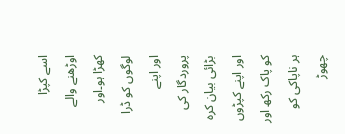اسے کپڑا اوڑھنے والے کھڑا ہو۔اور لوگوں کو ڈرا اور اپنے پروردگار کی بڑائی بیان کرہ اور اپنے کپڑوں کو پاک رکھ اور ہر ناپاکی کو چھوڑ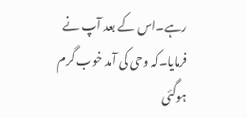رہے۔اس کے بعد آپ نے فرمایا۔کہ وحی کی آمد خوب گرم ہوگئی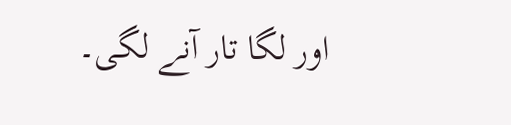اور لگا تار آنے لگی۔